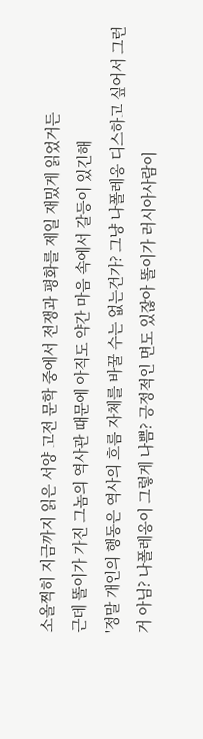소올찍히 지금까지 읽은 서양 고전 문학 중에서 전쟁과 평화를 제일 재밌게 읽었거든
근데 똘이가 가진 그놈의 역사관 때문에 아직도 약간 마음 속에서 갈등이 있긴해
'정말 개인의 행동은 역사의 흐름 자체를 바꿀 수는 없는건가? 그냥 나폴레옹 디스하고 싶어서 그런 거 아님? 나폴레옹이 그렇게 나쁨? 긍정적인 면도 있잖아 똘이가 러시아사람이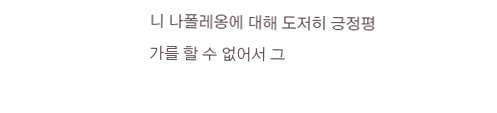니 나폴레옹에 대해 도저히 긍정평가를 할 수 없어서 그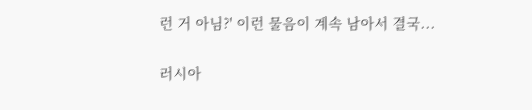런 거 아님?' 이런 물음이 계속 남아서 결국...

러시아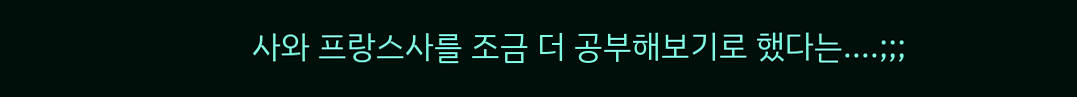사와 프랑스사를 조금 더 공부해보기로 했다는....;;;